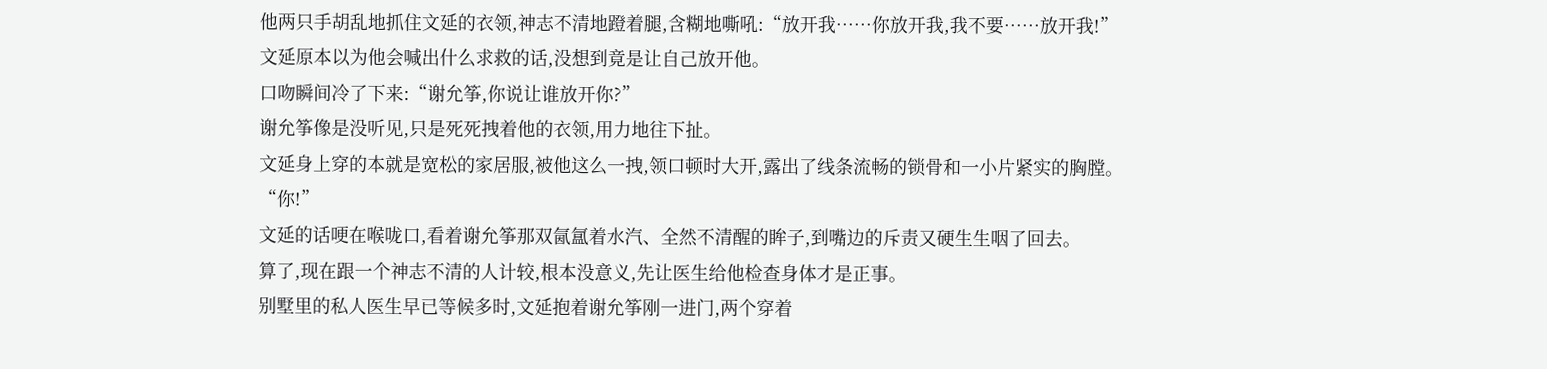他两只手胡乱地抓住文延的衣领,神志不清地蹬着腿,含糊地嘶吼:“放开我……你放开我,我不要……放开我!”
文延原本以为他会喊出什么求救的话,没想到竟是让自己放开他。
口吻瞬间冷了下来:“谢允筝,你说让谁放开你?”
谢允筝像是没听见,只是死死拽着他的衣领,用力地往下扯。
文延身上穿的本就是宽松的家居服,被他这么一拽,领口顿时大开,露出了线条流畅的锁骨和一小片紧实的胸膛。
“你!”
文延的话哽在喉咙口,看着谢允筝那双氤氲着水汽、全然不清醒的眸子,到嘴边的斥责又硬生生咽了回去。
算了,现在跟一个神志不清的人计较,根本没意义,先让医生给他检查身体才是正事。
别墅里的私人医生早已等候多时,文延抱着谢允筝刚一进门,两个穿着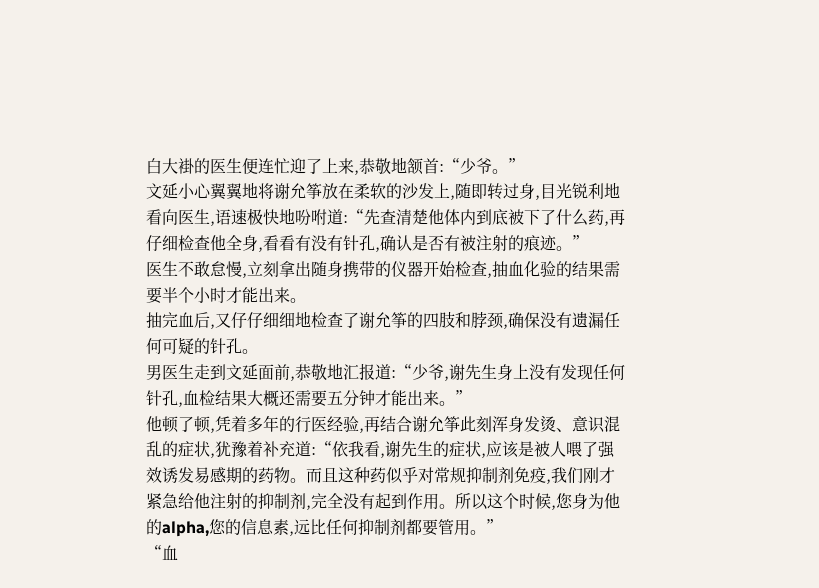白大褂的医生便连忙迎了上来,恭敬地颔首:“少爷。”
文延小心翼翼地将谢允筝放在柔软的沙发上,随即转过身,目光锐利地看向医生,语速极快地吩咐道:“先查清楚他体内到底被下了什么药,再仔细检查他全身,看看有没有针孔,确认是否有被注射的痕迹。”
医生不敢怠慢,立刻拿出随身携带的仪器开始检查,抽血化验的结果需要半个小时才能出来。
抽完血后,又仔仔细细地检查了谢允筝的四肢和脖颈,确保没有遗漏任何可疑的针孔。
男医生走到文延面前,恭敬地汇报道:“少爷,谢先生身上没有发现任何针孔,血检结果大概还需要五分钟才能出来。”
他顿了顿,凭着多年的行医经验,再结合谢允筝此刻浑身发烫、意识混乱的症状,犹豫着补充道:“依我看,谢先生的症状,应该是被人喂了强效诱发易感期的药物。而且这种药似乎对常规抑制剂免疫,我们刚才紧急给他注射的抑制剂,完全没有起到作用。所以这个时候,您身为他的alpha,您的信息素,远比任何抑制剂都要管用。”
“血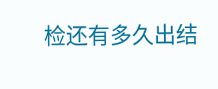检还有多久出结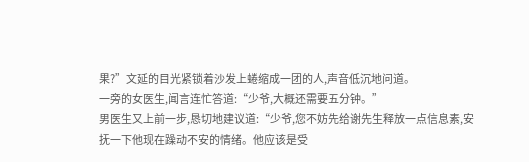果?”文延的目光紧锁着沙发上蜷缩成一团的人,声音低沉地问道。
一旁的女医生,闻言连忙答道:“少爷,大概还需要五分钟。”
男医生又上前一步,恳切地建议道:“少爷,您不妨先给谢先生释放一点信息素,安抚一下他现在躁动不安的情绪。他应该是受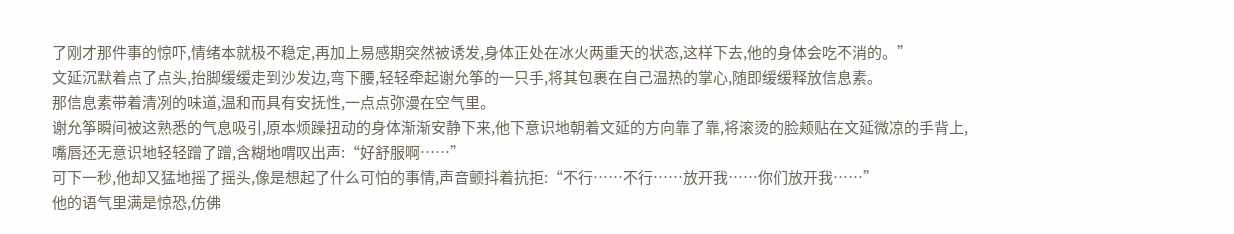了刚才那件事的惊吓,情绪本就极不稳定,再加上易感期突然被诱发,身体正处在冰火两重天的状态,这样下去,他的身体会吃不消的。”
文延沉默着点了点头,抬脚缓缓走到沙发边,弯下腰,轻轻牵起谢允筝的一只手,将其包裹在自己温热的掌心,随即缓缓释放信息素。
那信息素带着清冽的味道,温和而具有安抚性,一点点弥漫在空气里。
谢允筝瞬间被这熟悉的气息吸引,原本烦躁扭动的身体渐渐安静下来,他下意识地朝着文延的方向靠了靠,将滚烫的脸颊贴在文延微凉的手背上,嘴唇还无意识地轻轻蹭了蹭,含糊地喟叹出声:“好舒服啊……”
可下一秒,他却又猛地摇了摇头,像是想起了什么可怕的事情,声音颤抖着抗拒:“不行……不行……放开我……你们放开我……”
他的语气里满是惊恐,仿佛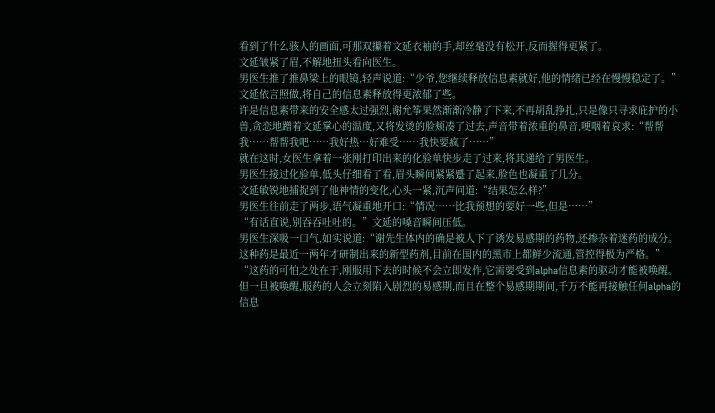看到了什么骇人的画面,可那双攥着文延衣袖的手,却丝毫没有松开,反而握得更紧了。
文延皱紧了眉,不解地扭头看向医生。
男医生推了推鼻梁上的眼镜,轻声说道:“少爷,您继续释放信息素就好,他的情绪已经在慢慢稳定了。”
文延依言照做,将自己的信息素释放得更浓郁了些。
许是信息素带来的安全感太过强烈,谢允筝果然渐渐冷静了下来,不再胡乱挣扎,只是像只寻求庇护的小兽,贪恋地蹭着文延掌心的温度,又将发烫的脸颊凑了过去,声音带着浓重的鼻音,哽咽着哀求:“帮帮我……帮帮我吧……我好热…好难受……我快要疯了……”
就在这时,女医生拿着一张刚打印出来的化验单快步走了过来,将其递给了男医生。
男医生接过化验单,低头仔细看了看,眉头瞬间紧紧蹙了起来,脸色也凝重了几分。
文延敏锐地捕捉到了他神情的变化,心头一紧,沉声问道:“结果怎么样?”
男医生往前走了两步,语气凝重地开口:“情况……比我预想的要好一些,但是……”
“有话直说,别吞吞吐吐的。”文延的嗓音瞬间压低。
男医生深吸一口气,如实说道:“谢先生体内的确是被人下了诱发易感期的药物,还掺杂着迷药的成分。这种药是最近一两年才研制出来的新型药剂,目前在国内的黑市上都鲜少流通,管控得极为严格。”
“这药的可怕之处在于,刚服用下去的时候不会立即发作,它需要受到alpha信息素的驱动才能被唤醒。但一旦被唤醒,服药的人会立刻陷入剧烈的易感期,而且在整个易感期期间,千万不能再接触任何alpha的信息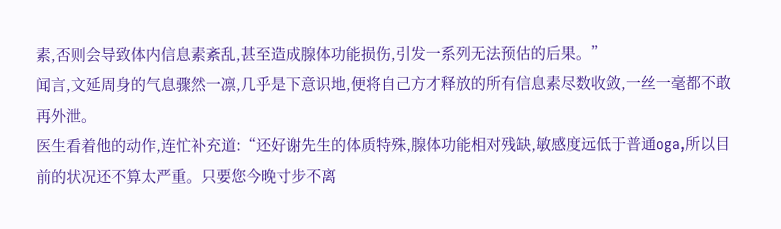素,否则会导致体内信息素紊乱,甚至造成腺体功能损伤,引发一系列无法预估的后果。”
闻言,文延周身的气息骤然一凛,几乎是下意识地,便将自己方才释放的所有信息素尽数收敛,一丝一毫都不敢再外泄。
医生看着他的动作,连忙补充道:“还好谢先生的体质特殊,腺体功能相对残缺,敏感度远低于普通oga,所以目前的状况还不算太严重。只要您今晚寸步不离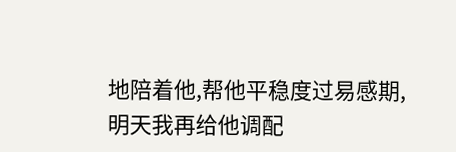地陪着他,帮他平稳度过易感期,明天我再给他调配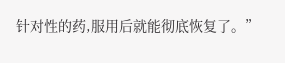针对性的药,服用后就能彻底恢复了。”